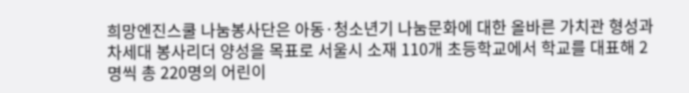희망엔진스쿨 나눔봉사단은 아동·청소년기 나눔문화에 대한 올바른 가치관 형성과 차세대 봉사리더 양성을 목표로 서울시 소재 110개 초등학교에서 학교를 대표해 2명씩 총 220명의 어린이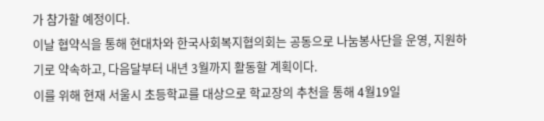가 참가할 예정이다.
이날 협약식을 통해 현대차와 한국사회복지협의회는 공동으로 나눔봉사단을 운영, 지원하기로 약속하고, 다음달부터 내년 3월까지 활동할 계획이다.
이를 위해 현재 서울시 초등학교를 대상으로 학교장의 추천을 통해 4월19일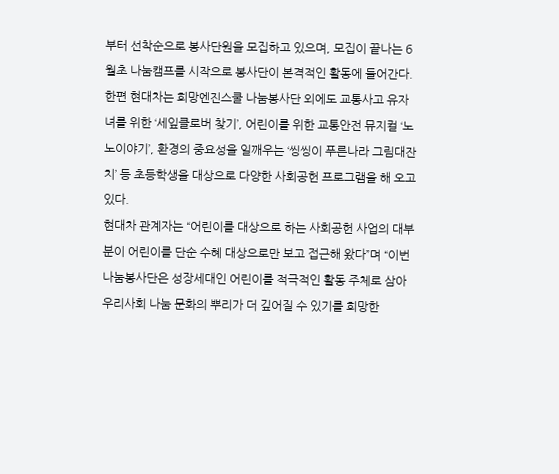부터 선착순으로 봉사단원을 모집하고 있으며, 모집이 끝나는 6월초 나눔캠프를 시작으로 봉사단이 본격적인 활동에 들어간다.
한편 현대차는 희망엔진스쿨 나눔봉사단 외에도 교통사고 유자녀를 위한 ‘세잎클로버 찾기’, 어린이를 위한 교통안전 뮤지컬 ‘노노이야기’, 환경의 중요성을 일깨우는 ‘씽씽이 푸른나라 그림대잔치’ 등 초등학생을 대상으로 다양한 사회공헌 프로그램을 해 오고 있다.
현대차 관계자는 “어린이를 대상으로 하는 사회공헌 사업의 대부분이 어린이를 단순 수혜 대상으로만 보고 접근해 왔다”며 “이번 나눔봉사단은 성장세대인 어린이를 적극적인 활동 주체로 삼아 우리사회 나눔 문화의 뿌리가 더 깊어질 수 있기를 희망한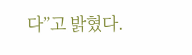다”고 밝혔다.